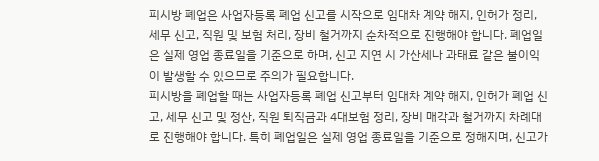피시방 폐업은 사업자등록 폐업 신고를 시작으로 임대차 계약 해지, 인허가 정리, 세무 신고, 직원 및 보험 처리, 장비 철거까지 순차적으로 진행해야 합니다. 폐업일은 실제 영업 종료일을 기준으로 하며, 신고 지연 시 가산세나 과태료 같은 불이익이 발생할 수 있으므로 주의가 필요합니다.
피시방을 폐업할 때는 사업자등록 폐업 신고부터 임대차 계약 해지, 인허가 폐업 신고, 세무 신고 및 정산, 직원 퇴직금과 4대보험 정리, 장비 매각과 철거까지 차례대로 진행해야 합니다. 특히 폐업일은 실제 영업 종료일을 기준으로 정해지며, 신고가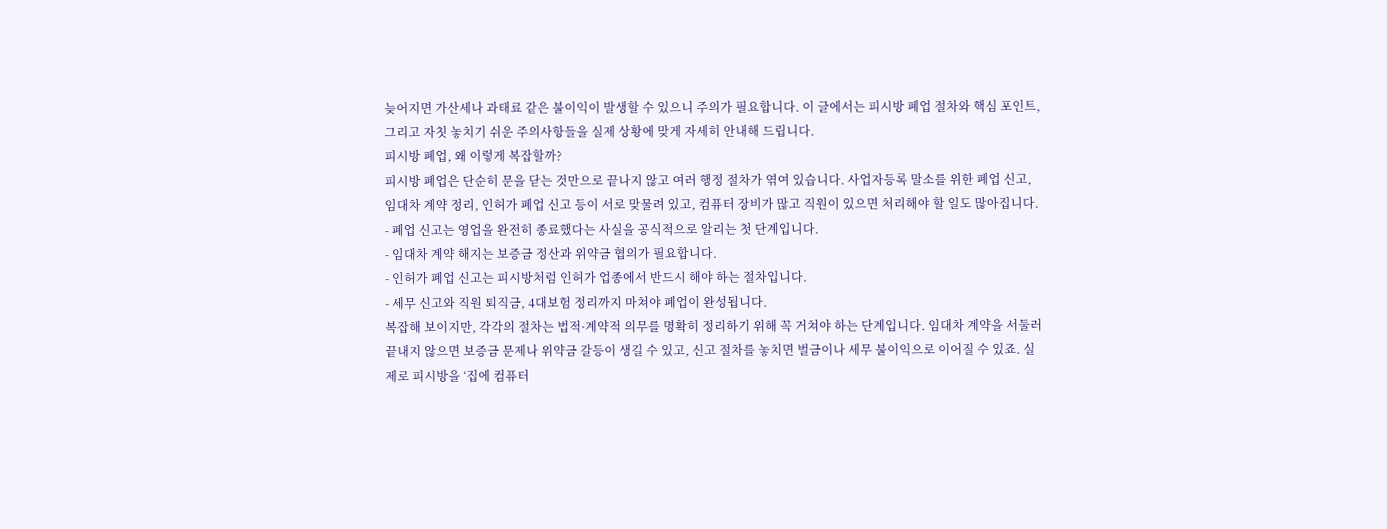늦어지면 가산세나 과태료 같은 불이익이 발생할 수 있으니 주의가 필요합니다. 이 글에서는 피시방 폐업 절차와 핵심 포인트, 그리고 자칫 놓치기 쉬운 주의사항들을 실제 상황에 맞게 자세히 안내해 드립니다.
피시방 폐업, 왜 이렇게 복잡할까?
피시방 폐업은 단순히 문을 닫는 것만으로 끝나지 않고 여러 행정 절차가 엮여 있습니다. 사업자등록 말소를 위한 폐업 신고, 임대차 계약 정리, 인허가 폐업 신고 등이 서로 맞물려 있고, 컴퓨터 장비가 많고 직원이 있으면 처리해야 할 일도 많아집니다.
- 폐업 신고는 영업을 완전히 종료했다는 사실을 공식적으로 알리는 첫 단계입니다.
- 임대차 계약 해지는 보증금 정산과 위약금 협의가 필요합니다.
- 인허가 폐업 신고는 피시방처럼 인허가 업종에서 반드시 해야 하는 절차입니다.
- 세무 신고와 직원 퇴직금, 4대보험 정리까지 마쳐야 폐업이 완성됩니다.
복잡해 보이지만, 각각의 절차는 법적·계약적 의무를 명확히 정리하기 위해 꼭 거쳐야 하는 단계입니다. 임대차 계약을 서둘러 끝내지 않으면 보증금 문제나 위약금 갈등이 생길 수 있고, 신고 절차를 놓치면 벌금이나 세무 불이익으로 이어질 수 있죠. 실제로 피시방을 ‘집에 컴퓨터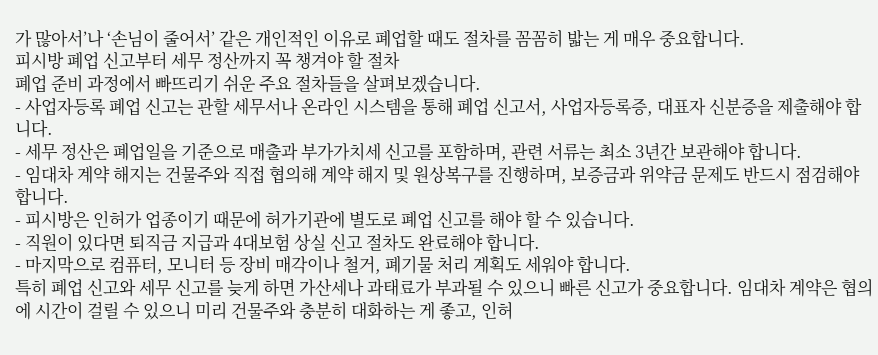가 많아서’나 ‘손님이 줄어서’ 같은 개인적인 이유로 폐업할 때도 절차를 꼼꼼히 밟는 게 매우 중요합니다.
피시방 폐업 신고부터 세무 정산까지 꼭 챙겨야 할 절차
폐업 준비 과정에서 빠뜨리기 쉬운 주요 절차들을 살펴보겠습니다.
- 사업자등록 폐업 신고는 관할 세무서나 온라인 시스템을 통해 폐업 신고서, 사업자등록증, 대표자 신분증을 제출해야 합니다.
- 세무 정산은 폐업일을 기준으로 매출과 부가가치세 신고를 포함하며, 관련 서류는 최소 3년간 보관해야 합니다.
- 임대차 계약 해지는 건물주와 직접 협의해 계약 해지 및 원상복구를 진행하며, 보증금과 위약금 문제도 반드시 점검해야 합니다.
- 피시방은 인허가 업종이기 때문에 허가기관에 별도로 폐업 신고를 해야 할 수 있습니다.
- 직원이 있다면 퇴직금 지급과 4대보험 상실 신고 절차도 완료해야 합니다.
- 마지막으로 컴퓨터, 모니터 등 장비 매각이나 철거, 폐기물 처리 계획도 세워야 합니다.
특히 폐업 신고와 세무 신고를 늦게 하면 가산세나 과태료가 부과될 수 있으니 빠른 신고가 중요합니다. 임대차 계약은 협의에 시간이 걸릴 수 있으니 미리 건물주와 충분히 대화하는 게 좋고, 인허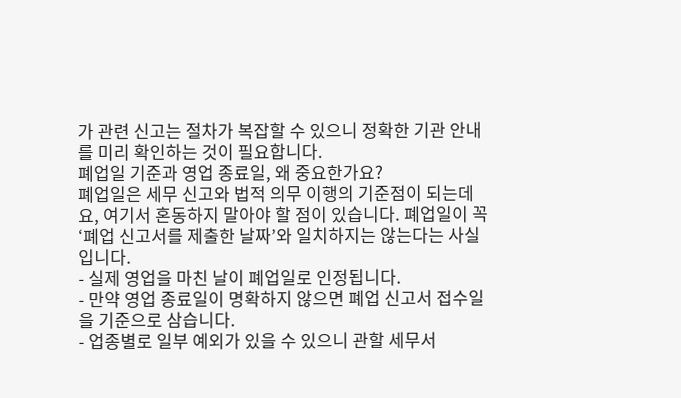가 관련 신고는 절차가 복잡할 수 있으니 정확한 기관 안내를 미리 확인하는 것이 필요합니다.
폐업일 기준과 영업 종료일, 왜 중요한가요?
폐업일은 세무 신고와 법적 의무 이행의 기준점이 되는데요, 여기서 혼동하지 말아야 할 점이 있습니다. 폐업일이 꼭 ‘폐업 신고서를 제출한 날짜’와 일치하지는 않는다는 사실입니다.
- 실제 영업을 마친 날이 폐업일로 인정됩니다.
- 만약 영업 종료일이 명확하지 않으면 폐업 신고서 접수일을 기준으로 삼습니다.
- 업종별로 일부 예외가 있을 수 있으니 관할 세무서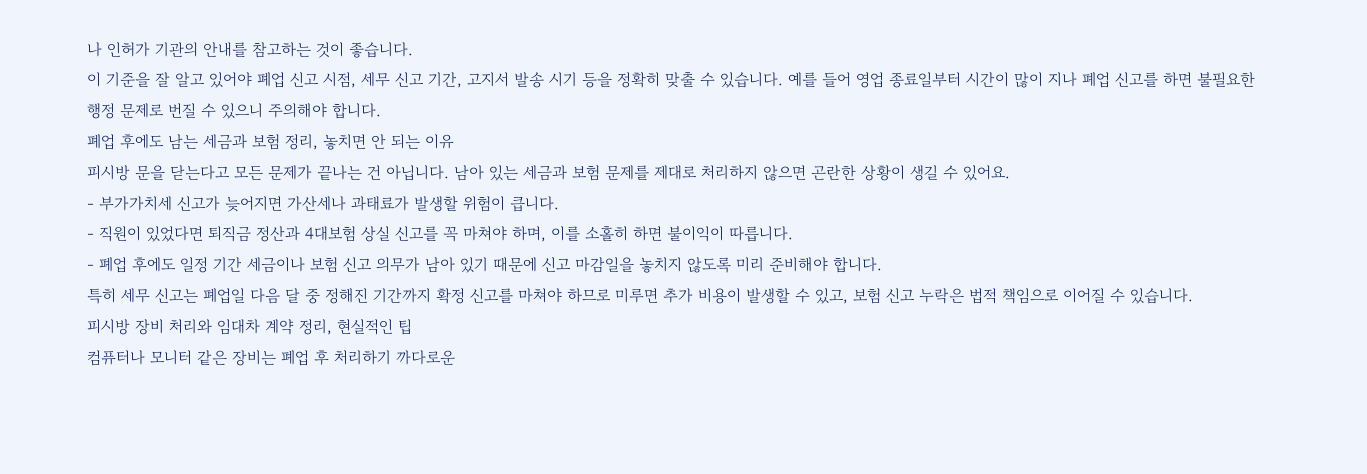나 인허가 기관의 안내를 참고하는 것이 좋습니다.
이 기준을 잘 알고 있어야 폐업 신고 시점, 세무 신고 기간, 고지서 발송 시기 등을 정확히 맞출 수 있습니다. 예를 들어 영업 종료일부터 시간이 많이 지나 폐업 신고를 하면 불필요한 행정 문제로 번질 수 있으니 주의해야 합니다.
폐업 후에도 남는 세금과 보험 정리, 놓치면 안 되는 이유
피시방 문을 닫는다고 모든 문제가 끝나는 건 아닙니다. 남아 있는 세금과 보험 문제를 제대로 처리하지 않으면 곤란한 상황이 생길 수 있어요.
- 부가가치세 신고가 늦어지면 가산세나 과태료가 발생할 위험이 큽니다.
- 직원이 있었다면 퇴직금 정산과 4대보험 상실 신고를 꼭 마쳐야 하며, 이를 소홀히 하면 불이익이 따릅니다.
- 폐업 후에도 일정 기간 세금이나 보험 신고 의무가 남아 있기 때문에 신고 마감일을 놓치지 않도록 미리 준비해야 합니다.
특히 세무 신고는 폐업일 다음 달 중 정해진 기간까지 확정 신고를 마쳐야 하므로 미루면 추가 비용이 발생할 수 있고, 보험 신고 누락은 법적 책임으로 이어질 수 있습니다.
피시방 장비 처리와 임대차 계약 정리, 현실적인 팁
컴퓨터나 모니터 같은 장비는 폐업 후 처리하기 까다로운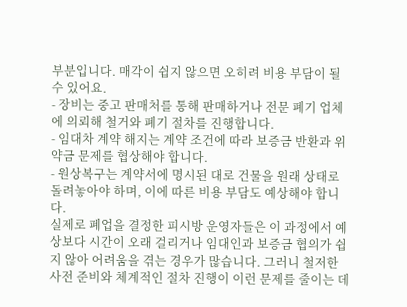부분입니다. 매각이 쉽지 않으면 오히려 비용 부담이 될 수 있어요.
- 장비는 중고 판매처를 통해 판매하거나 전문 폐기 업체에 의뢰해 철거와 폐기 절차를 진행합니다.
- 임대차 계약 해지는 계약 조건에 따라 보증금 반환과 위약금 문제를 협상해야 합니다.
- 원상복구는 계약서에 명시된 대로 건물을 원래 상태로 돌려놓아야 하며, 이에 따른 비용 부담도 예상해야 합니다.
실제로 폐업을 결정한 피시방 운영자들은 이 과정에서 예상보다 시간이 오래 걸리거나 임대인과 보증금 협의가 쉽지 않아 어려움을 겪는 경우가 많습니다. 그러니 철저한 사전 준비와 체계적인 절차 진행이 이런 문제를 줄이는 데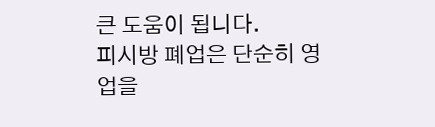큰 도움이 됩니다.
피시방 폐업은 단순히 영업을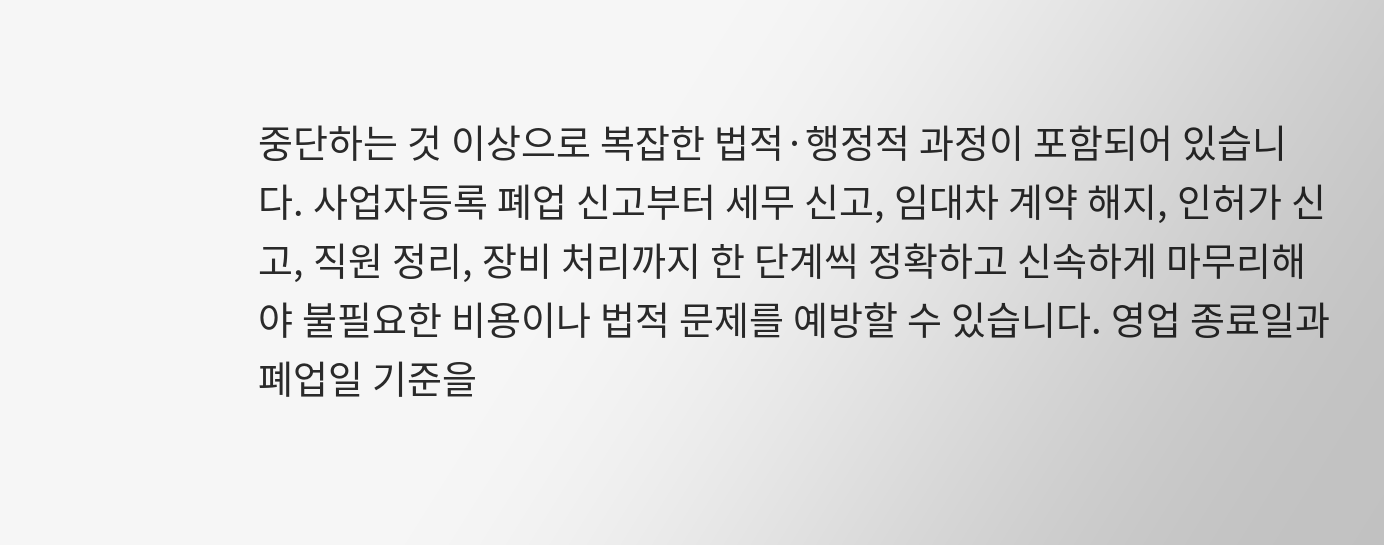중단하는 것 이상으로 복잡한 법적·행정적 과정이 포함되어 있습니다. 사업자등록 폐업 신고부터 세무 신고, 임대차 계약 해지, 인허가 신고, 직원 정리, 장비 처리까지 한 단계씩 정확하고 신속하게 마무리해야 불필요한 비용이나 법적 문제를 예방할 수 있습니다. 영업 종료일과 폐업일 기준을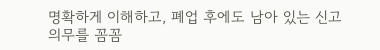명확하게 이해하고, 폐업 후에도 남아 있는 신고 의무를 꼼꼼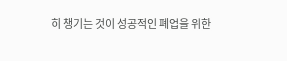히 챙기는 것이 성공적인 폐업을 위한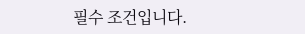필수 조건입니다.